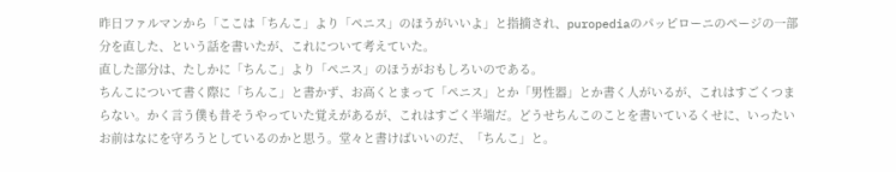昨日ファルマンから「ここは「ちんこ」より「ペニス」のほうがいいよ」と指摘され、puropediaのパッピローニのページの一部分を直した、という話を書いたが、これについて考えていた。
直した部分は、たしかに「ちんこ」より「ペニス」のほうがおもしろいのである。
ちんこについて書く際に「ちんこ」と書かず、お高くとまって「ペニス」とか「男性器」とか書く人がいるが、これはすごくつまらない。かく言う僕も昔そうやっていた覚えがあるが、これはすごく半端だ。どうせちんこのことを書いているくせに、いったいお前はなにを守ろうとしているのかと思う。堂々と書けばいいのだ、「ちんこ」と。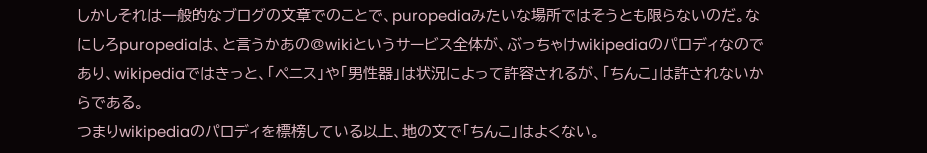しかしそれは一般的なブログの文章でのことで、puropediaみたいな場所ではそうとも限らないのだ。なにしろpuropediaは、と言うかあの@wikiというサービス全体が、ぶっちゃけwikipediaのパロディなのであり、wikipediaではきっと、「ペニス」や「男性器」は状況によって許容されるが、「ちんこ」は許されないからである。
つまりwikipediaのパロディを標榜している以上、地の文で「ちんこ」はよくない。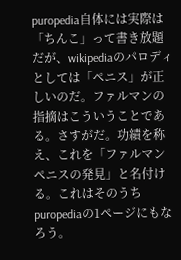puropedia自体には実際は「ちんこ」って書き放題だが、wikipediaのパロディとしては「ペニス」が正しいのだ。ファルマンの指摘はこういうことである。さすがだ。功績を称え、これを「ファルマンペニスの発見」と名付ける。これはそのうちpuropediaの1ページにもなろう。